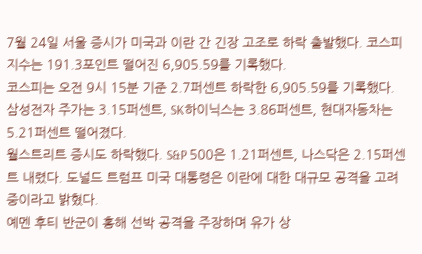7월 24일 서울 증시가 미국과 이란 간 긴장 고조로 하락 출발했다. 코스피 지수는 191.3포인트 떨어진 6,905.59를 기록했다.
코스피는 오전 9시 15분 기준 2.7퍼센트 하락한 6,905.59를 기록했다. 삼성전자 주가는 3.15퍼센트, SK하이닉스는 3.86퍼센트, 현대자동차는 5.21퍼센트 떨어졌다.
월스트리트 증시도 하락했다. S&P 500은 1.21퍼센트, 나스닥은 2.15퍼센트 내렸다. 도널드 트럼프 미국 대통령은 이란에 대한 대규모 공격을 고려 중이라고 밝혔다.
예멘 후티 반군이 홍해 선박 공격을 주장하며 유가 상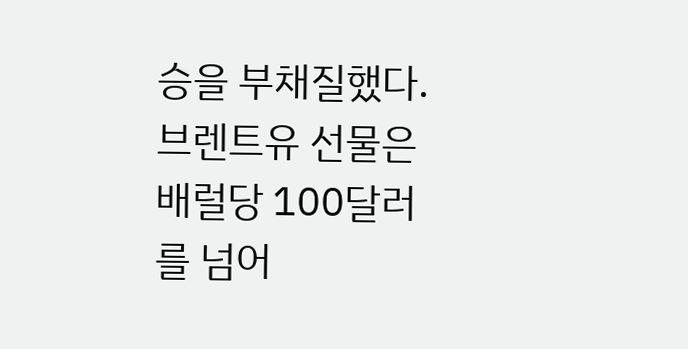승을 부채질했다. 브렌트유 선물은 배럴당 100달러를 넘어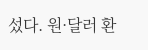섰다. 원·달러 환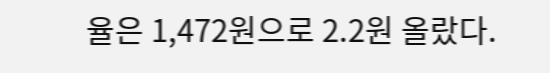율은 1,472원으로 2.2원 올랐다.